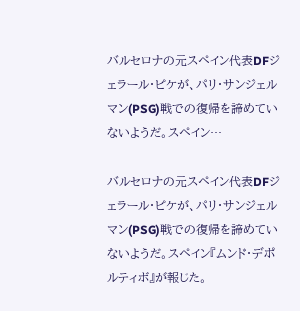バルセロナの元スペイン代表DFジェラール・ピケが、パリ・サンジェルマン(PSG)戦での復帰を諦めていないようだ。スペイン…

バルセロナの元スペイン代表DFジェラール・ピケが、パリ・サンジェルマン(PSG)戦での復帰を諦めていないようだ。スペイン『ムンド・デポルティボ』が報じた。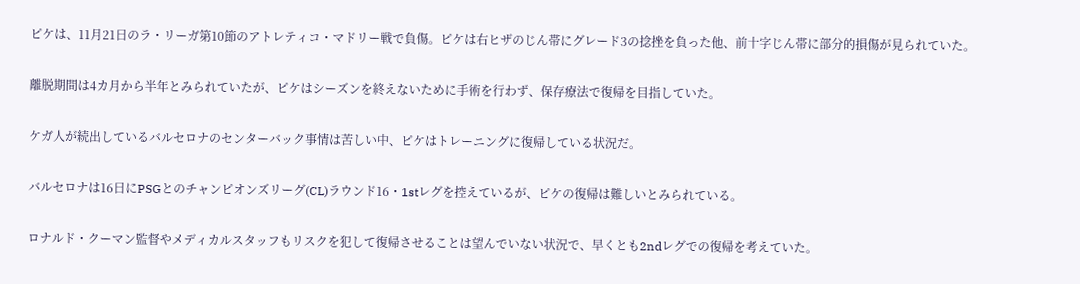ピケは、11月21日のラ・リーガ第10節のアトレティコ・マドリー戦で負傷。ピケは右ヒザのじん帯にグレード3の捻挫を負った他、前十字じん帯に部分的損傷が見られていた。

離脱期間は4カ月から半年とみられていたが、ピケはシーズンを終えないために手術を行わず、保存療法で復帰を目指していた。

ケガ人が続出しているバルセロナのセンターバック事情は苦しい中、ピケはトレーニングに復帰している状況だ。

バルセロナは16日にPSGとのチャンピオンズリーグ(CL)ラウンド16・1stレグを控えているが、ピケの復帰は難しいとみられている。

ロナルド・クーマン監督やメディカルスタッフもリスクを犯して復帰させることは望んでいない状況で、早くとも2ndレグでの復帰を考えていた。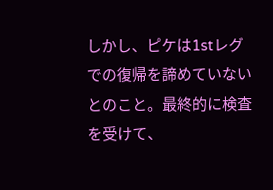しかし、ピケは1stレグでの復帰を諦めていないとのこと。最終的に検査を受けて、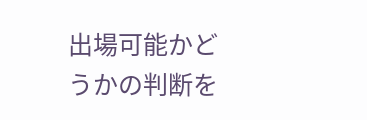出場可能かどうかの判断を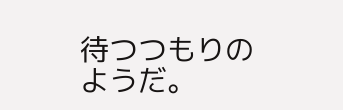待つつもりのようだ。